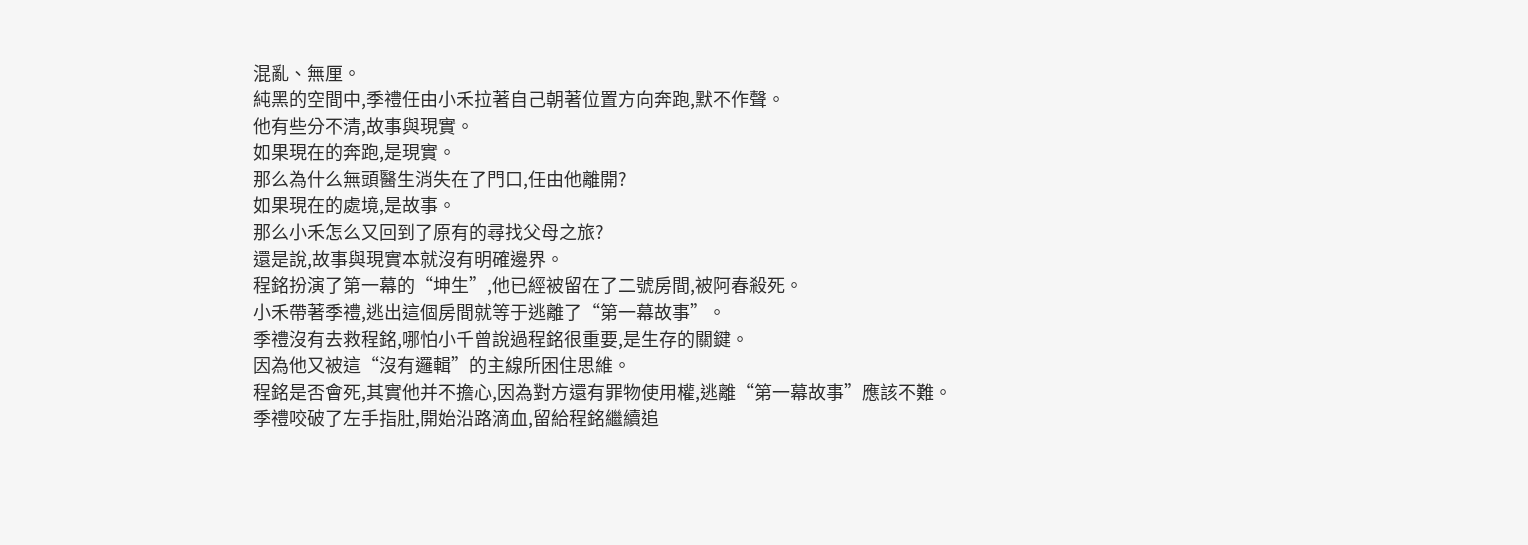混亂、無厘。
純黑的空間中,季禮任由小禾拉著自己朝著位置方向奔跑,默不作聲。
他有些分不清,故事與現實。
如果現在的奔跑,是現實。
那么為什么無頭醫生消失在了門口,任由他離開?
如果現在的處境,是故事。
那么小禾怎么又回到了原有的尋找父母之旅?
還是說,故事與現實本就沒有明確邊界。
程銘扮演了第一幕的“坤生”,他已經被留在了二號房間,被阿春殺死。
小禾帶著季禮,逃出這個房間就等于逃離了“第一幕故事”。
季禮沒有去救程銘,哪怕小千曾說過程銘很重要,是生存的關鍵。
因為他又被這“沒有邏輯”的主線所困住思維。
程銘是否會死,其實他并不擔心,因為對方還有罪物使用權,逃離“第一幕故事”應該不難。
季禮咬破了左手指肚,開始沿路滴血,留給程銘繼續追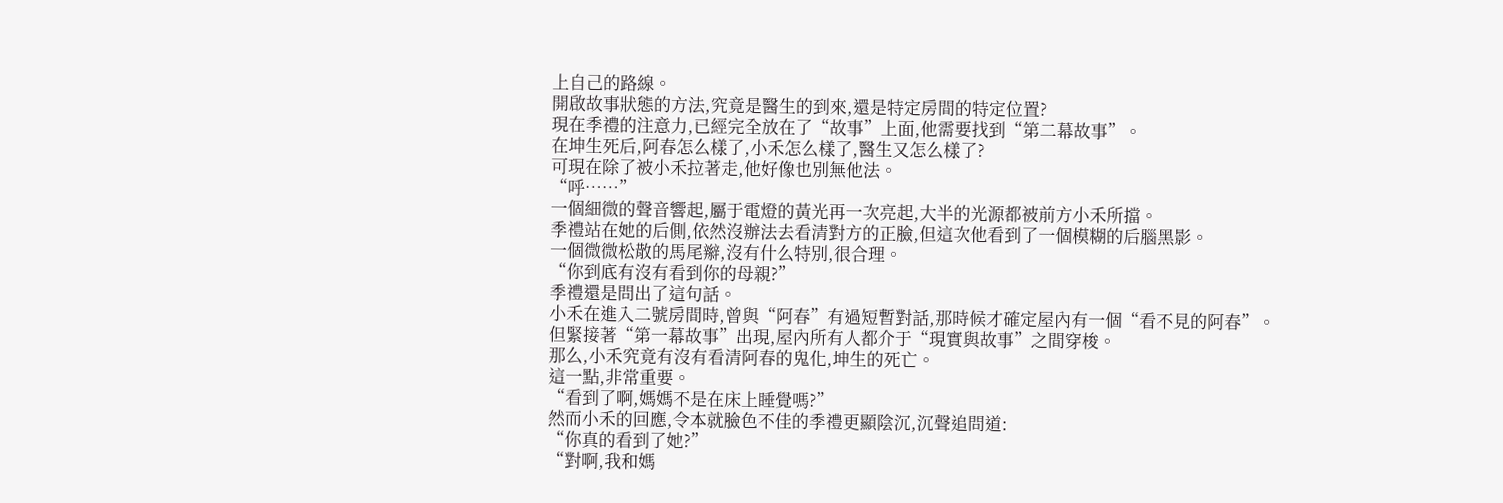上自己的路線。
開啟故事狀態的方法,究竟是醫生的到來,還是特定房間的特定位置?
現在季禮的注意力,已經完全放在了“故事”上面,他需要找到“第二幕故事”。
在坤生死后,阿春怎么樣了,小禾怎么樣了,醫生又怎么樣了?
可現在除了被小禾拉著走,他好像也別無他法。
“呼……”
一個細微的聲音響起,屬于電燈的黃光再一次亮起,大半的光源都被前方小禾所擋。
季禮站在她的后側,依然沒辦法去看清對方的正臉,但這次他看到了一個模糊的后腦黑影。
一個微微松散的馬尾辮,沒有什么特別,很合理。
“你到底有沒有看到你的母親?”
季禮還是問出了這句話。
小禾在進入二號房間時,曾與“阿春”有過短暫對話,那時候才確定屋內有一個“看不見的阿春”。
但緊接著“第一幕故事”出現,屋內所有人都介于“現實與故事”之間穿梭。
那么,小禾究竟有沒有看清阿春的鬼化,坤生的死亡。
這一點,非常重要。
“看到了啊,媽媽不是在床上睡覺嗎?”
然而小禾的回應,令本就臉色不佳的季禮更顯陰沉,沉聲追問道:
“你真的看到了她?”
“對啊,我和媽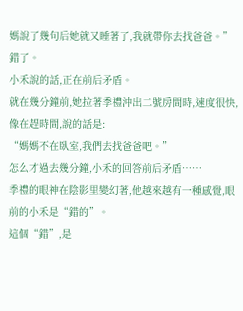媽說了幾句后她就又睡著了,我就帶你去找爸爸。”
錯了。
小禾說的話,正在前后矛盾。
就在幾分鐘前,她拉著季禮沖出二號房間時,速度很快,像在趕時間,說的話是:
“媽媽不在臥室,我們去找爸爸吧。”
怎么才過去幾分鐘,小禾的回答前后矛盾……
季禮的眼神在陰影里變幻著,他越來越有一種感覺,眼前的小禾是“錯的”。
這個“錯”,是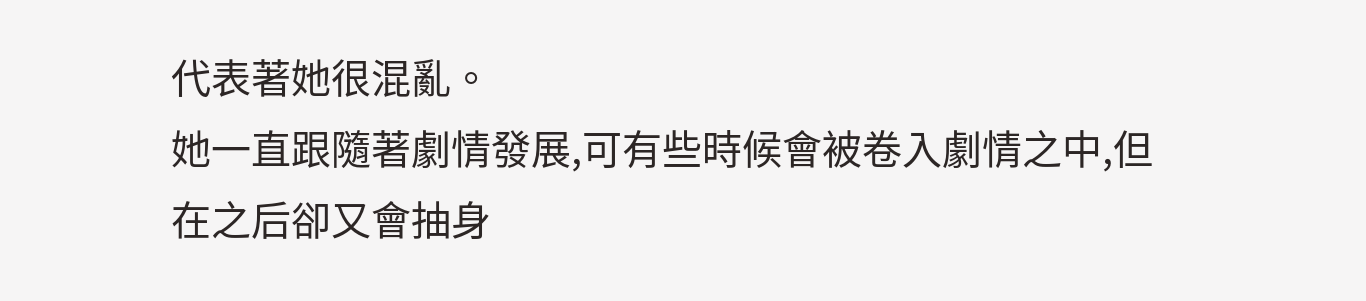代表著她很混亂。
她一直跟隨著劇情發展,可有些時候會被卷入劇情之中,但在之后卻又會抽身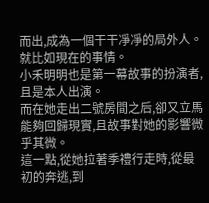而出,成為一個干干凈凈的局外人。
就比如現在的事情。
小禾明明也是第一幕故事的扮演者,且是本人出演。
而在她走出二號房間之后,卻又立馬能夠回歸現實,且故事對她的影響微乎其微。
這一點,從她拉著季禮行走時,從最初的奔逃,到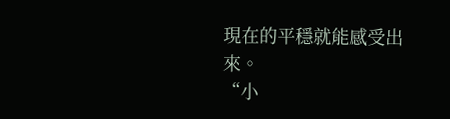現在的平穩就能感受出來。
“小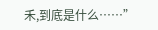禾,到底是什么……”